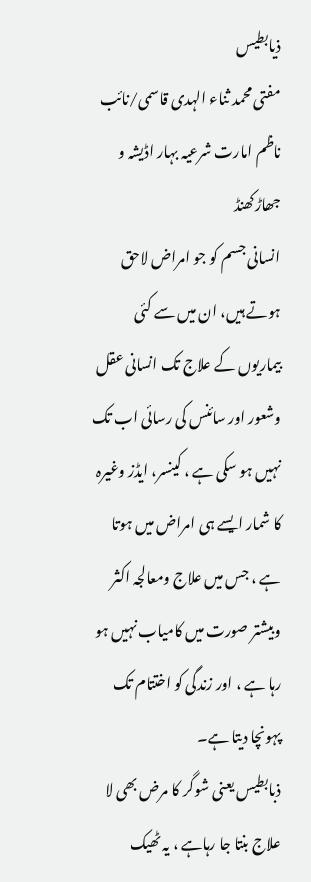ذیابطیس
مفتی محمد ثناء الہدی قاسمی/نائب ناظم امارت شرعیہ بہار اڈیشہ و جھاڑکھنڈ
انسانی جسم کو جو امراض لاحق ہوتے ہیں، ان میں سے کئی بیماریوں کے علاج تک انسانی عقل وشعور اور سائنس کی رسائی اب تک نہیں ہو سکی ہے ، کینسر، ایڈز وغیرہ کا شمار ایسے ہی امراض میں ہوتا ہے ، جس میں علاج ومعالجہ اکثر وبیشتر صورت میں کامیاب نہیں ہو رہا ہے ، اور زندگی کو اختتام تک پہونچا دیتا ہے۔
ذبابطیس یعنی شوگر کا مرض بھی لا علاج بنتا جا رہاہے ، یہ ٹھیک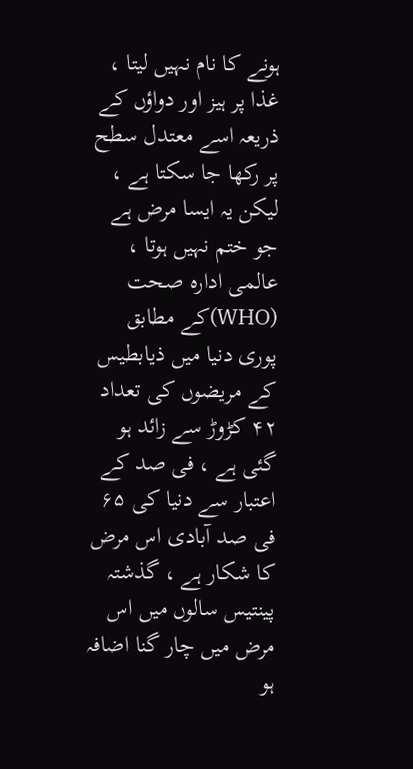ہونے کا نام نہیں لیتا ، غذا پر ہیز اور دواؤں کے ذریعہ اسے معتدل سطح پر رکھا جا سکتا ہے ، لیکن یہ ایسا مرض ہے جو ختم نہیں ہوتا ، عالمی ادارہ صحت (WHO)کے مطابق پوری دنیا میں ذیابطیس کے مریضوں کی تعداد ۴۲ کڑوڑ سے زائد ہو گئی ہے ، فی صد کے اعتبار سے دنیا کی ۶۵ فی صد آبادی اس مرض کا شکار ہے ، گذشتہ پینتیس سالوں میں اس مرض میں چار گنا اضافہ ہو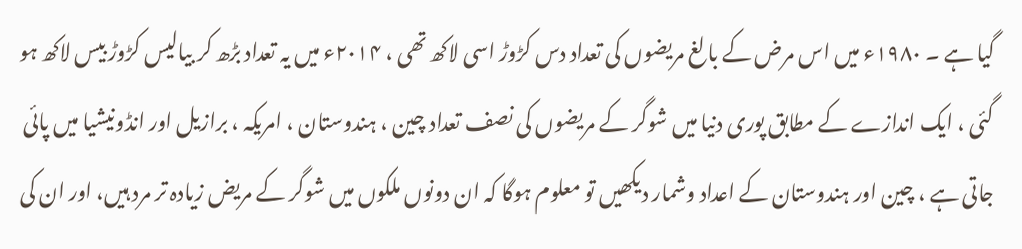گیا ہے ۔ ۱۹۸۰ء میں اس مرض کے بالغ مریضوں کی تعداد دس کڑوڑ اسی لاکھ تھی ، ۲۰۱۴ء میں یہ تعداد بڑھ کر بیالیس کڑوڑ بیس لاکھ ہو گئی ، ایک اندازے کے مطابق پوری دنیا میں شوگر کے مریضوں کی نصف تعداد چین ، ہندوستان ، امریکہ ، برازیل اور انڈونیشیا میں پائی جاتی ہے ، چین اور ہندوستان کے اعداد وشمار دیکھیں تو معلوم ہوگا کہ ان دونوں ملکوں میں شوگر کے مریض زیادہ تر مرد ہیں، اور ان کی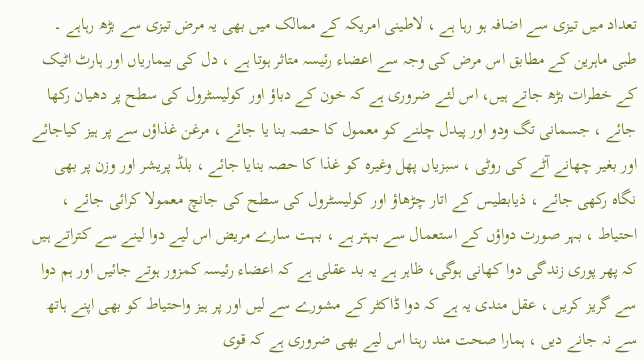تعداد میں تیزی سے اضافہ ہو رہا ہے ، لاطینی امریکہ کے ممالک میں بھی یہ مرض تیزی سے بڑھ رہاہے ۔
طبی ماہرین کے مطابق اس مرض کی وجہ سے اعضاء رئیسہ متاثر ہوتا ہے ، دل کی بیماریاں اور ہارٹ اٹیک کے خطرات بڑھ جاتے ہیں، اس لئے ضروری ہے کہ خون کے دباؤ اور کولیسٹرول کی سطح پر دھیان رکھا جائے ، جسمانی تگ ودو اور پیدل چلنے کو معمول کا حصہ بنا یا جائے ، مرغن غذاؤں سے پر ہیز کیاجائے اور بغیر چھانے آٹے کی روٹی ، سبزیاں پھل وغیرہ کو غذا کا حصہ بنایا جائے ، بلڈ پریشر اور وزن پر بھی نگاہ رکھی جائے ، ذیابطیس کے اتار چڑھاؤ اور کولیسٹرول کی سطح کی جانچ معمولا کرائی جائے ، احتیاط ، بہر صورت دواؤں کے استعمال سے بہتر ہے ، بہت سارے مریض اس لیے دوا لینے سے کتراتے ہیں کہ پھر پوری زندگی دوا کھانی ہوگی، ظاہر ہے یہ بد عقلی ہے کہ اعضاء رئیسہ کمزور ہوتے جائیں اور ہم دوا سے گریز کریں ، عقل مندی یہ ہے کہ دوا ڈاکٹر کے مشورے سے لیں اور پر ہیز واحتیاط کو بھی اپنے ہاتھ سے نہ جانے دیں ، ہمارا صحت مند رہنا اس لیے بھی ضروری ہے کہ قوی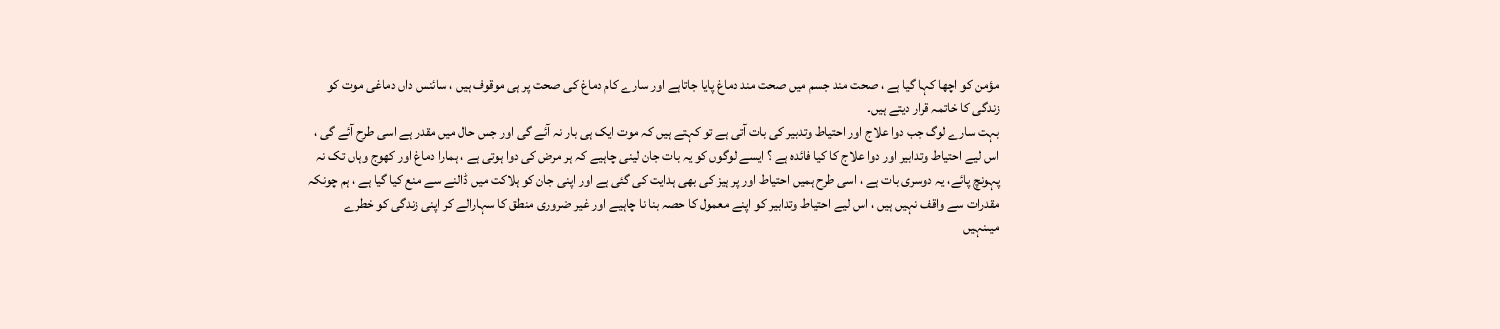مؤمن کو اچھا کہا گیا ہے ، صحت مند جسم میں صحت مند دماغ پایا جاتاہے اور سارے کام دماغ کی صحت پر ہی موقوف ہیں ، سائنس داں دماغی موت کو زندگی کا خاتمہ قرار دیتے ہیں۔
بہت سارے لوگ جب دوا علاج اور احتیاط وتدبیر کی بات آتی ہے تو کہتے ہیں کہ موت ایک ہی بار نہ آئے گی اور جس حال میں مقدر ہے اسی طرح آئے گی ، اس لیے احتیاط وتدابیر اور دوا علاج کا کیا فائدہ ہے ؟ ایسے لوگوں کو یہ بات جان لینی چاہیے کہ ہر مرض کی دوا ہوتی ہے ، ہمارا دماغ اور کھوج وہاں تک نہ پہونچ پائے، یہ دوسری بات ہے ، اسی طرح ہمیں احتیاط اور پر ہیز کی بھی ہدایت کی گئی ہے اور اپنی جان کو ہلاکت میں ڈالنے سے منع کیا گیا ہے ، ہم چونکہ مقدرات سے واقف نہیں ہیں ، اس لیے احتیاط وتدابیر کو اپنے معمول کا حصہ بنا نا چاہیے اور غیر ضروری منطق کا سہارالے کر اپنی زندگی کو خطرے میںنہیں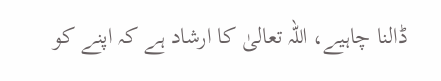ڈالنا چاہیے، اللہ تعالیٰ کا ارشاد ہے کہ اپنے کو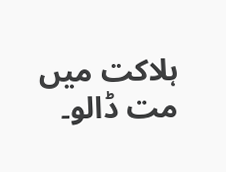ہلاکت میں مت ڈالو۔